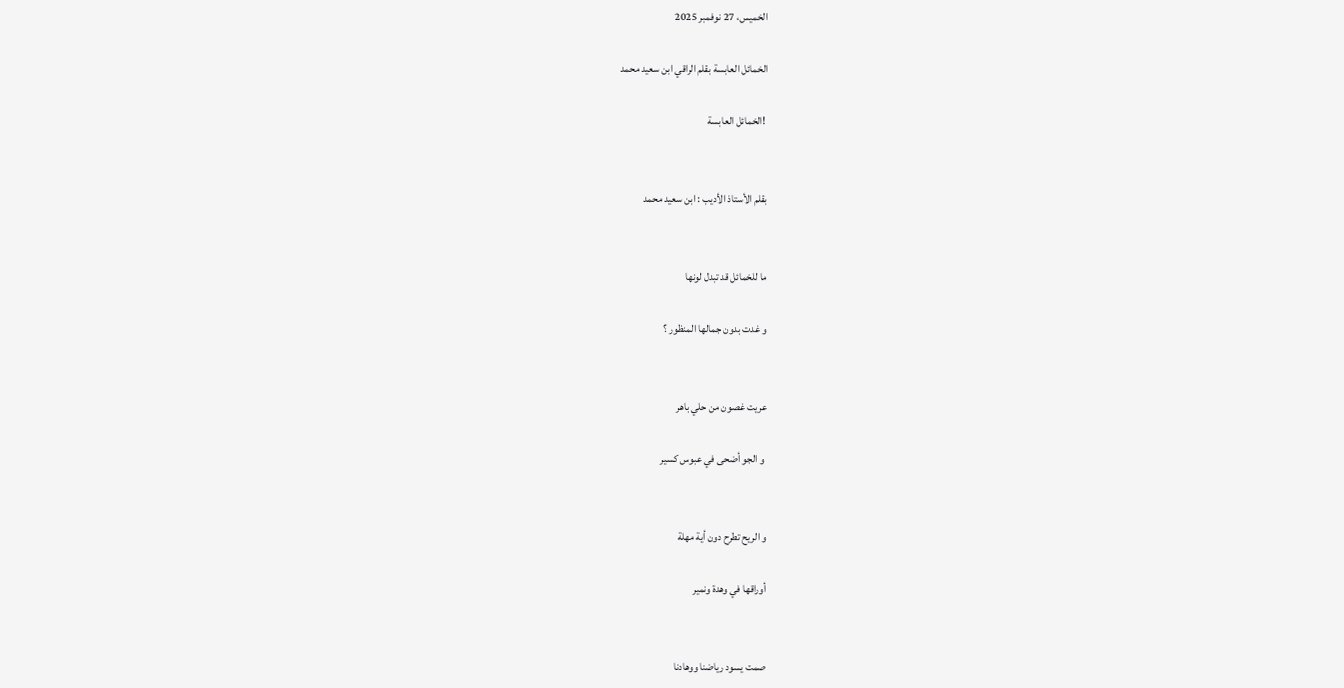الخميس، 27 نوفمبر 2025

الخمائل العابسة بقلم الراقي ابن سعيد محمد

 !الخمائل العابسة


بقلم الأستاذ الأديب : ابن سعيد محمد


ما للخمائل قد تبدل لونها

و غدت بدون جمالها المنظور ؟


عريت غصون من حلي باهر

 و الجو أضحى في عبوس كسير


و الريح تطرح دون أية مهلة

أوراقها في وهدة ونمير


صمت يسود رياضنا ووهادنا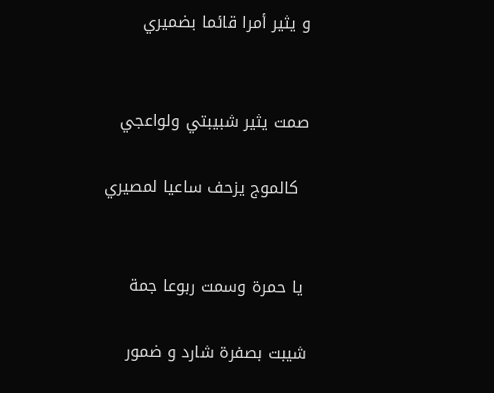و يثير أمرا قائما بضميري


صمت يثير شبيبتي ولواعجي

  كالموج يزحف ساعيا لمصيري


 يا حمرة وسمت ربوعا جمة

شيبت بصفرة شارد و ضمور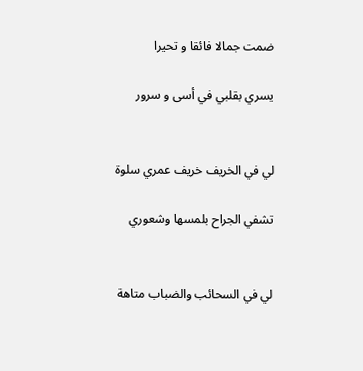ضمت جمالا فائقا و تحيرا

يسري بقلبي في أسى و سرور


لي في الخريف خريف عمري سلوة

تشفي الجراح بلمسها وشعوري


لي في السحائب والضباب متاهة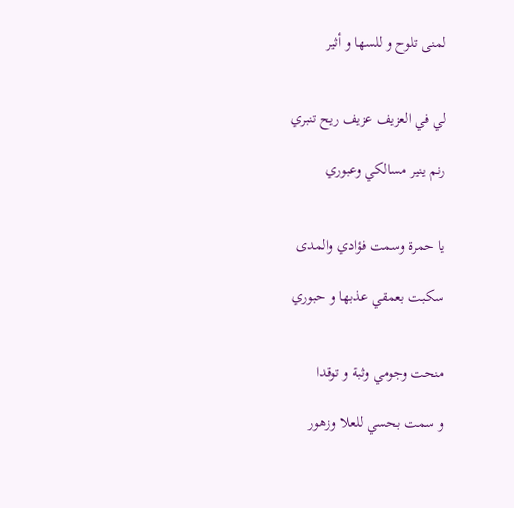لمنى تلوح و للسها و أثير


لي في العزيف عزيف ريح تنبري

رنم ينير مسالكي وعبوري


يا حمرة وسمت فؤادي والمدى

سكبت بعمقي عذبها و حبوري


منحت وجومي وثبة و توقدا

و سمت بحسي للعلا وزهور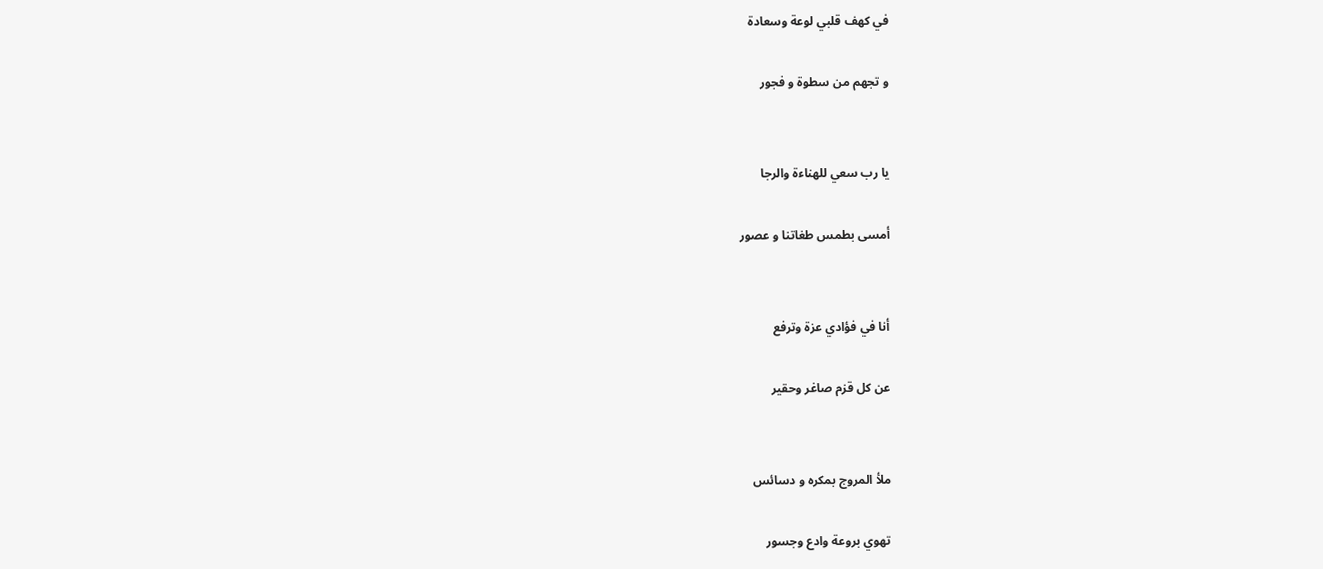في كهف قلبي لوعة وسعادة

و تجهم من سطوة و فجور


يا رب سعي للهناءة والرجا

أمسى بطمس طغاتنا و عصور


أنا في فؤادي عزة وترفع

عن كل قزم صاغر وحقير


ملأ المروج بمكره و دسائس

تهوي بروعة وادع وجسور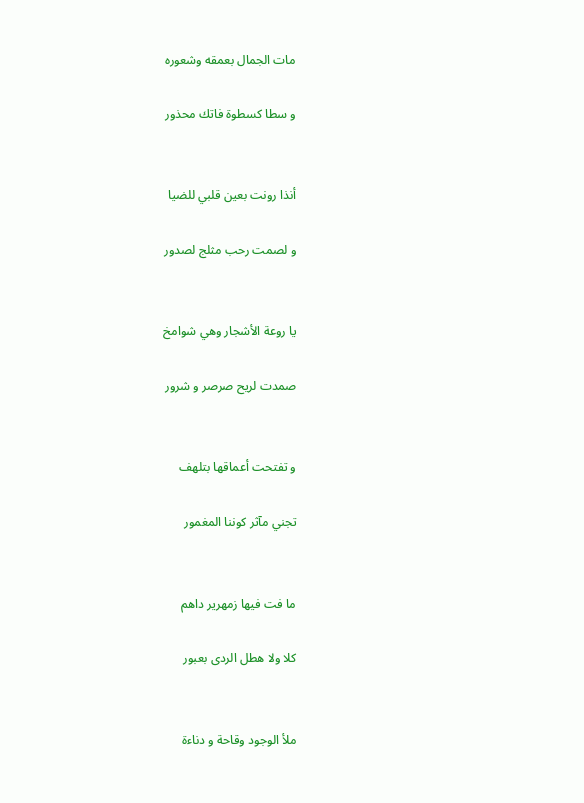مات الجمال بعمقه وشعوره

و سطا كسطوة فاتك محذور


أنذا رونت بعين قلبي للضيا

و لصمت رحب مثلج لصدور


يا روعة الأشجار وهي شوامخ

صمدت لريح صرصر و شرور


و تفتحت أعماقها بتلهف

تجني مآثر كوننا المغمور


ما فت فيها زمهرير داهم

كلا ولا هطل الردى بعبور


ملأ الوجود وقاحة و دناءة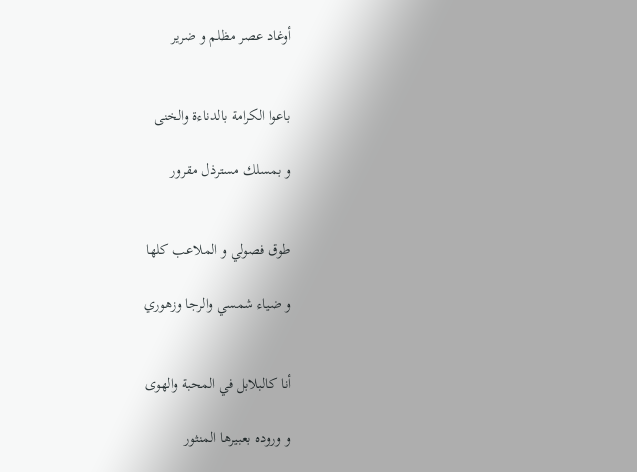أوغاد عصر مظلم و ضرير


باعوا الكرامة بالدناءة والخنى

و بمسلك مسترذل مقرور


طوق فصولي و الملاعب كلها

و ضياء شمسي والرجا وزهوري


أنا كالبلابل في المحبة والهوى

و وروده بعبيرها المنثور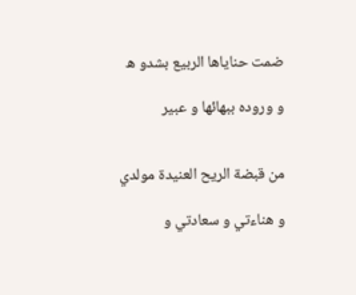ضمت حناياها الربيع بشدو ه

و وروده ببهائها و عبير


من قبضة الريح العنيدة مولدي

و هناءتي و سعادتي و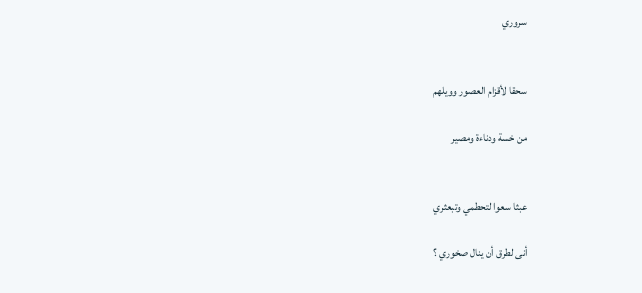سروري


سحقا لأقزام العصور وويلهم

من خسة ودناءة ومصير


عبثا سعوا لتحطمي وتبعثري

أنى لطرق أن ينال صخوري ؟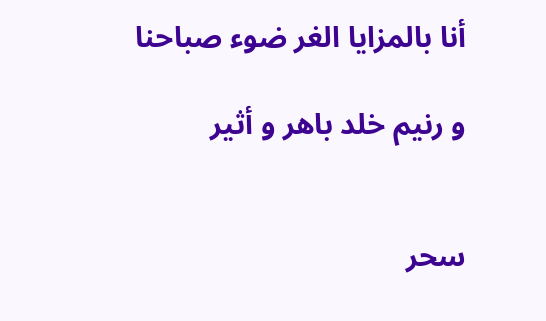أنا بالمزايا الغر ضوء صباحنا

و رنيم خلد باهر و أثير


سحر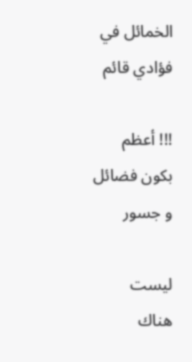الخمائل في فؤادي قائم

!!! أعظم بكون فضائل و جسور

ليست هناك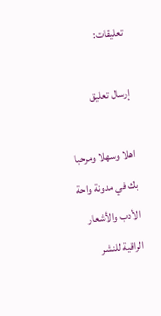تعليقات:

إرسال تعليق

اهلا وسهلا ومرحبا بك في مدونة واحة الأدب والأشعار الراقية للنشر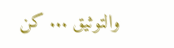والتوثيق ... كن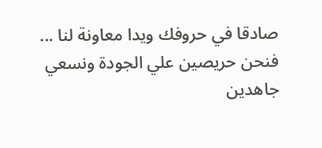صادقا في حروفك ويدا معاونة لنا ... فنحن حريصين علي الجودة ونسعي جاهدين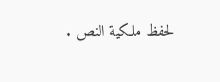لحفظ ملكية النص .